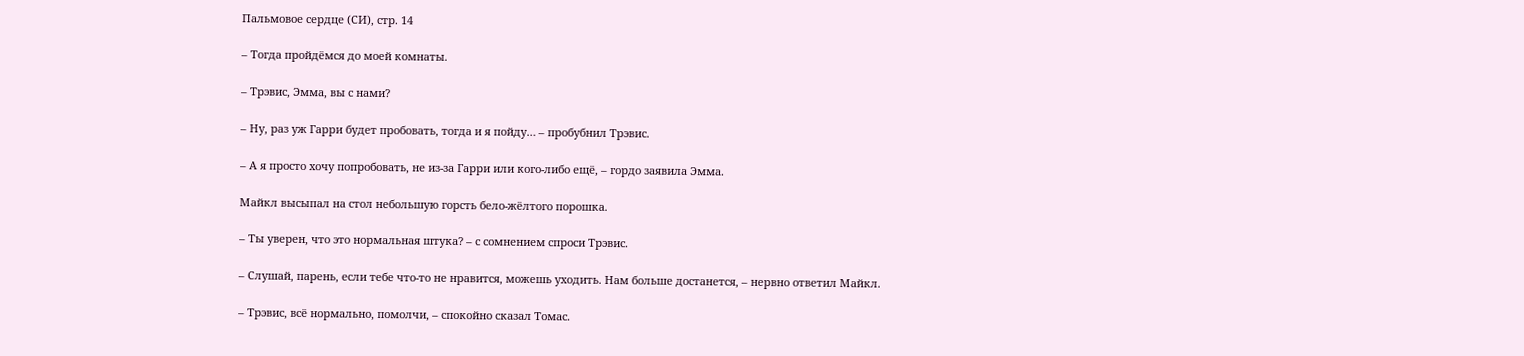Пальмовое сердце (СИ), стр. 14

– Тогда пройдёмся до моей комнаты.

– Трэвис, Эмма, вы с нами?

– Ну, раз уж Гарри будет пробовать, тогда и я пойду… – пробубнил Трэвис.

– А я просто хочу попробовать, не из-за Гарри или кого-либо ещё, – гордо заявила Эмма.

Майкл высыпал на стол небольшую горсть бело-жёлтого порошка.

– Ты уверен, что это нормальная штука? – с сомнением спроси Трэвис.

– Слушай, парень, если тебе что-то не нравится, можешь уходить. Нам больше достанется, – нервно ответил Майкл.

– Трэвис, всё нормально, помолчи, – спокойно сказал Томас.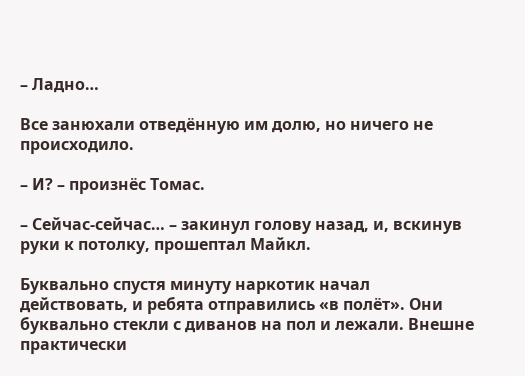– Ладно…

Все занюхали отведённую им долю, но ничего не происходило.

– И? – произнёс Томас.

– Сейчас-сейчас… – закинул голову назад, и, вскинув руки к потолку, прошептал Майкл.

Буквально спустя минуту наркотик начал действовать, и ребята отправились «в полёт». Они буквально стекли с диванов на пол и лежали. Внешне практически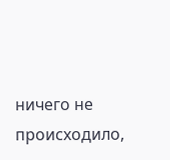ничего не происходило,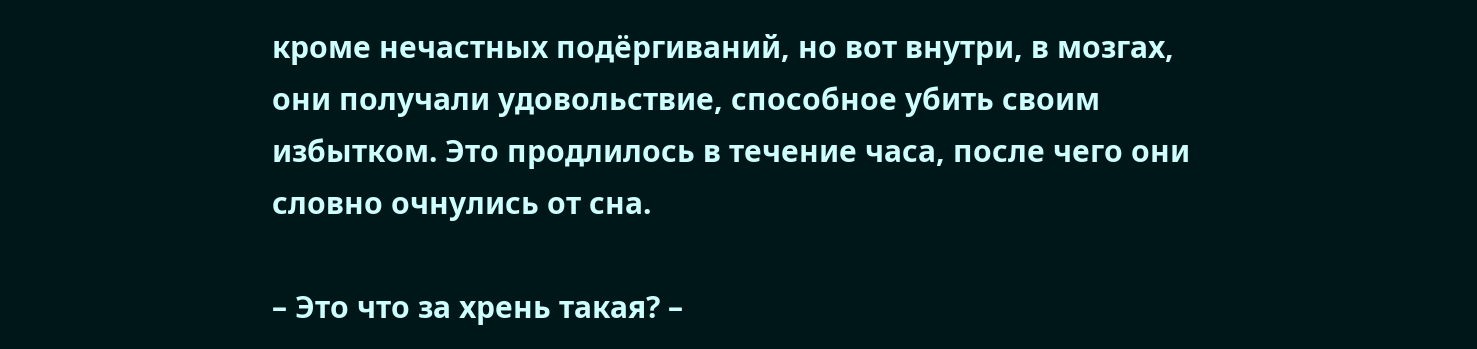кроме нечастных подёргиваний, но вот внутри, в мозгах, они получали удовольствие, способное убить своим избытком. Это продлилось в течение часа, после чего они словно очнулись от сна.

– Это что за хрень такая? –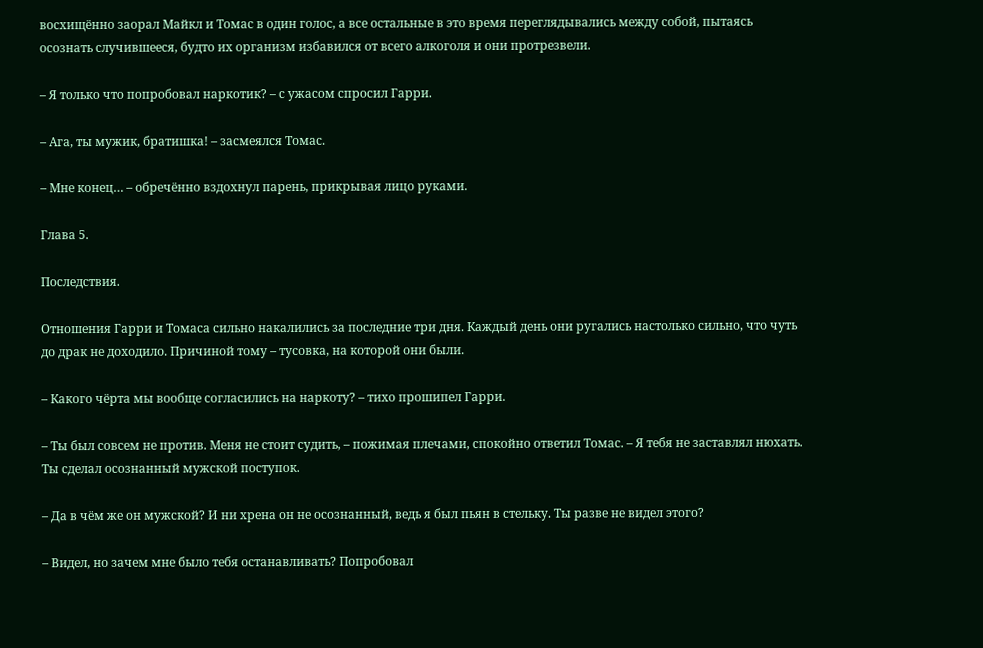восхищённо заорал Майкл и Томас в один голос, а все остальные в это время переглядывались между собой, пытаясь осознать случившееся, будто их организм избавился от всего алкоголя и они протрезвели.

– Я только что попробовал наркотик? – с ужасом спросил Гарри.

– Ага, ты мужик, братишка! – засмеялся Томас.

– Мне конец… – обречённо вздохнул парень, прикрывая лицо руками.

Глава 5.

Последствия.

Отношения Гарри и Томаса сильно накалились за последние три дня. Каждый день они ругались настолько сильно, что чуть до драк не доходило. Причиной тому – тусовка, на которой они были.

– Какого чёрта мы вообще согласились на наркоту? – тихо прошипел Гарри.

– Ты был совсем не против. Меня не стоит судить, – пожимая плечами, спокойно ответил Томас. – Я тебя не заставлял нюхать. Ты сделал осознанный мужской поступок.

– Да в чём же он мужской? И ни хрена он не осознанный, ведь я был пьян в стельку. Ты разве не видел этого?

– Видел, но зачем мне было тебя останавливать? Попробовал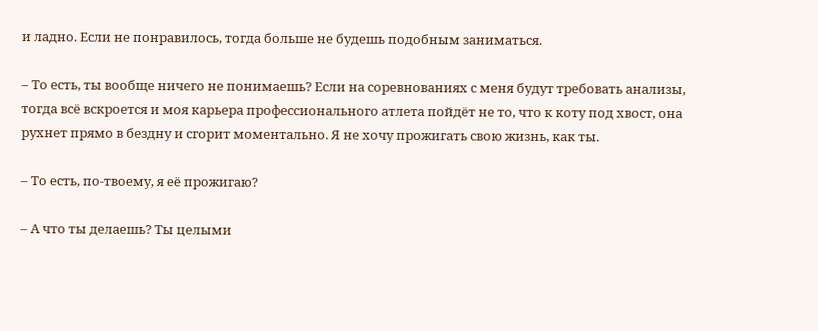и ладно. Если не понравилось, тогда больше не будешь подобным заниматься.

– То есть, ты вообще ничего не понимаешь? Если на соревнованиях с меня будут требовать анализы, тогда всё вскроется и моя карьера профессионального атлета пойдёт не то, что к коту под хвост, она рухнет прямо в бездну и сгорит моментально. Я не хочу прожигать свою жизнь, как ты.

– То есть, по-твоему, я её прожигаю?

– А что ты делаешь? Ты целыми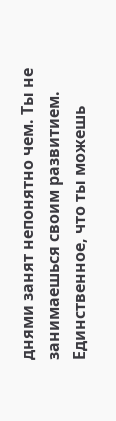днями занят непонятно чем. Ты не занимаешься своим развитием. Единственное, что ты можешь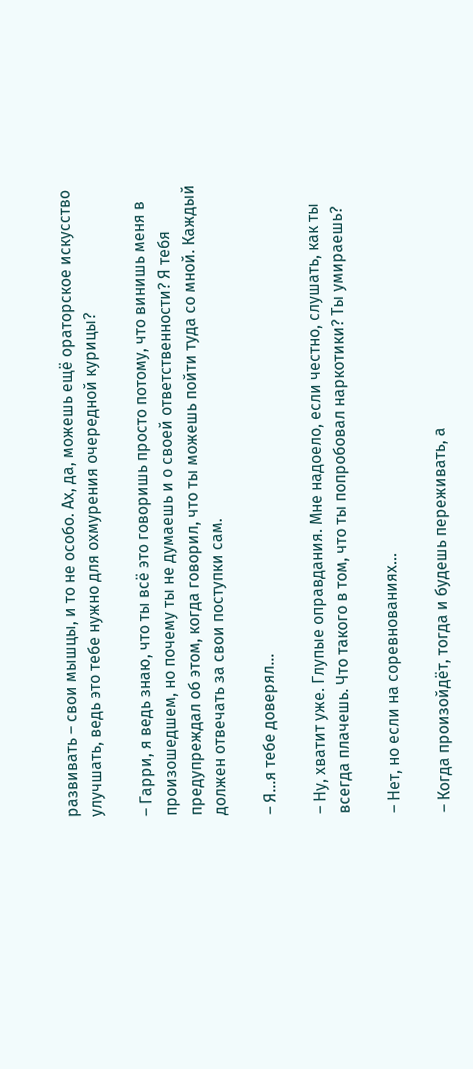развивать – свои мышцы, и то не особо. Ах, да, можешь ещё ораторское искусство улучшать, ведь это тебе нужно для охмурения очередной курицы?

– Гарри, я ведь знаю, что ты всё это говоришь просто потому, что винишь меня в произошедшем, но почему ты не думаешь и о своей ответственности? Я тебя предупреждал об этом, когда говорил, что ты можешь пойти туда со мной. Каждый должен отвечать за свои поступки сам.

– Я…я тебе доверял…

– Ну, хватит уже. Глупые оправдания. Мне надоело, если честно, слушать, как ты всегда плачешь. Что такого в том, что ты попробовал наркотики? Ты умираешь?

– Нет, но если на соревнованиях…

– Когда произойдёт, тогда и будешь переживать, а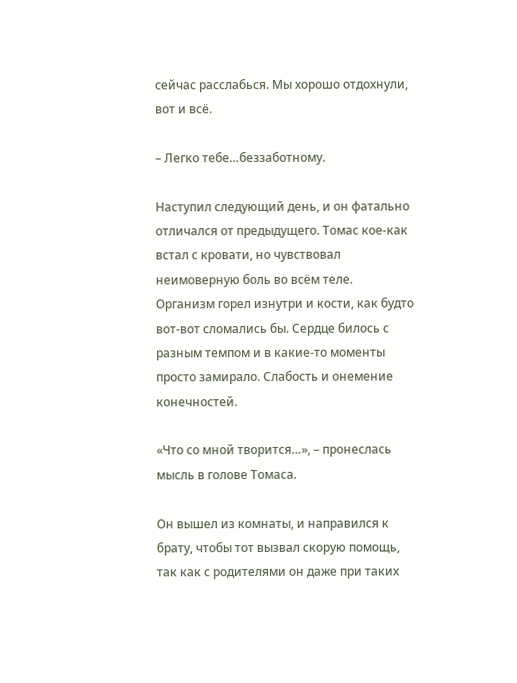сейчас расслабься. Мы хорошо отдохнули, вот и всё.

– Легко тебе…беззаботному.

Наступил следующий день, и он фатально отличался от предыдущего. Томас кое-как встал с кровати, но чувствовал неимоверную боль во всём теле. Организм горел изнутри и кости, как будто вот-вот сломались бы. Сердце билось с разным темпом и в какие-то моменты просто замирало. Слабость и онемение конечностей.

«Что со мной творится…», – пронеслась мысль в голове Томаса.

Он вышел из комнаты, и направился к брату, чтобы тот вызвал скорую помощь, так как с родителями он даже при таких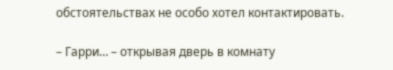обстоятельствах не особо хотел контактировать.

– Гарри… – открывая дверь в комнату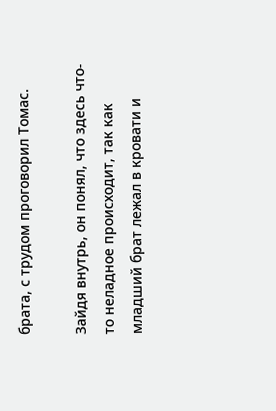брата, с трудом проговорил Томас.

Зайдя внутрь, он понял, что здесь что-то неладное происходит, так как младший брат лежал в кровати и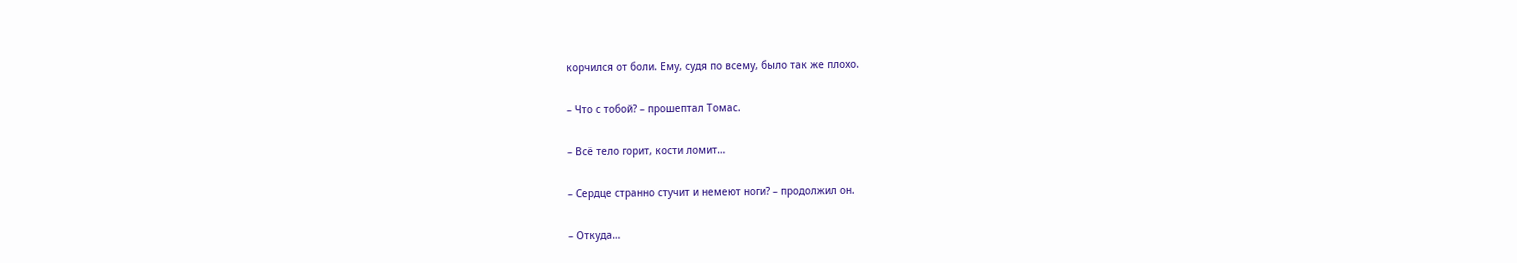корчился от боли. Ему, судя по всему, было так же плохо.

– Что с тобой? – прошептал Томас.

– Всё тело горит, кости ломит…

– Сердце странно стучит и немеют ноги? – продолжил он.

– Откуда…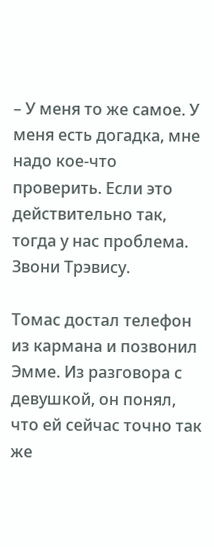– У меня то же самое. У меня есть догадка, мне надо кое-что проверить. Если это действительно так, тогда у нас проблема. Звони Трэвису.

Томас достал телефон из кармана и позвонил Эмме. Из разговора с девушкой, он понял, что ей сейчас точно так же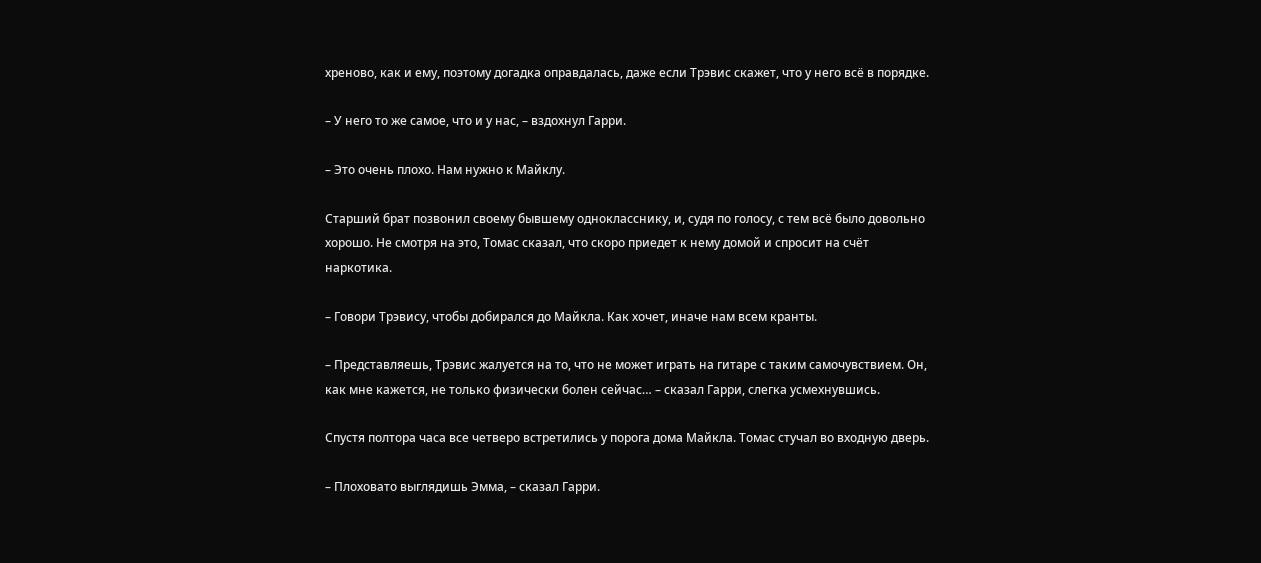хреново, как и ему, поэтому догадка оправдалась, даже если Трэвис скажет, что у него всё в порядке.

– У него то же самое, что и у нас, – вздохнул Гарри.

– Это очень плохо. Нам нужно к Майклу.

Старший брат позвонил своему бывшему однокласснику, и, судя по голосу, с тем всё было довольно хорошо. Не смотря на это, Томас сказал, что скоро приедет к нему домой и спросит на счёт наркотика.

– Говори Трэвису, чтобы добирался до Майкла. Как хочет, иначе нам всем кранты.

– Представляешь, Трэвис жалуется на то, что не может играть на гитаре с таким самочувствием. Он, как мне кажется, не только физически болен сейчас… – сказал Гарри, слегка усмехнувшись.

Спустя полтора часа все четверо встретились у порога дома Майкла. Томас стучал во входную дверь.

– Плоховато выглядишь Эмма, – сказал Гарри.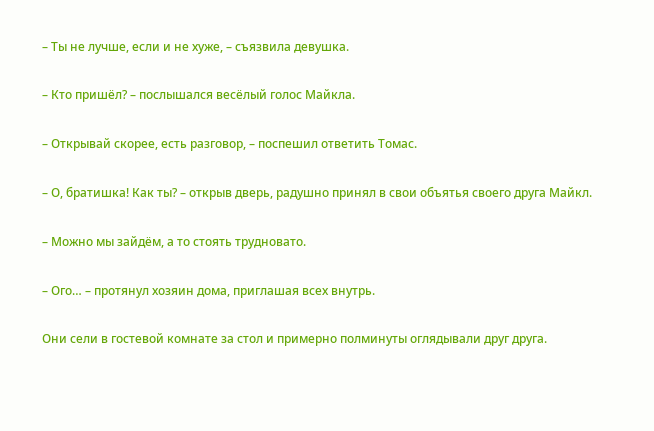– Ты не лучше, если и не хуже, – съязвила девушка.

– Кто пришёл? – послышался весёлый голос Майкла.

– Открывай скорее, есть разговор, – поспешил ответить Томас.

– О, братишка! Как ты? – открыв дверь, радушно принял в свои объятья своего друга Майкл.

– Можно мы зайдём, а то стоять трудновато.

– Ого… – протянул хозяин дома, приглашая всех внутрь.

Они сели в гостевой комнате за стол и примерно полминуты оглядывали друг друга.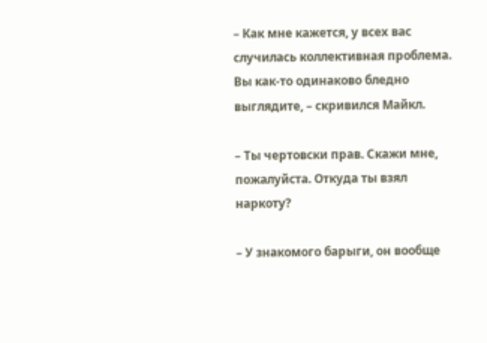– Как мне кажется, у всех вас случилась коллективная проблема. Вы как-то одинаково бледно выглядите, – скривился Майкл.

– Ты чертовски прав. Скажи мне, пожалуйста. Откуда ты взял наркоту?

– У знакомого барыги, он вообще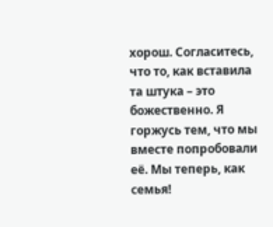хорош. Согласитесь, что то, как вставила та штука – это божественно. Я горжусь тем, что мы вместе попробовали её. Мы теперь, как семья!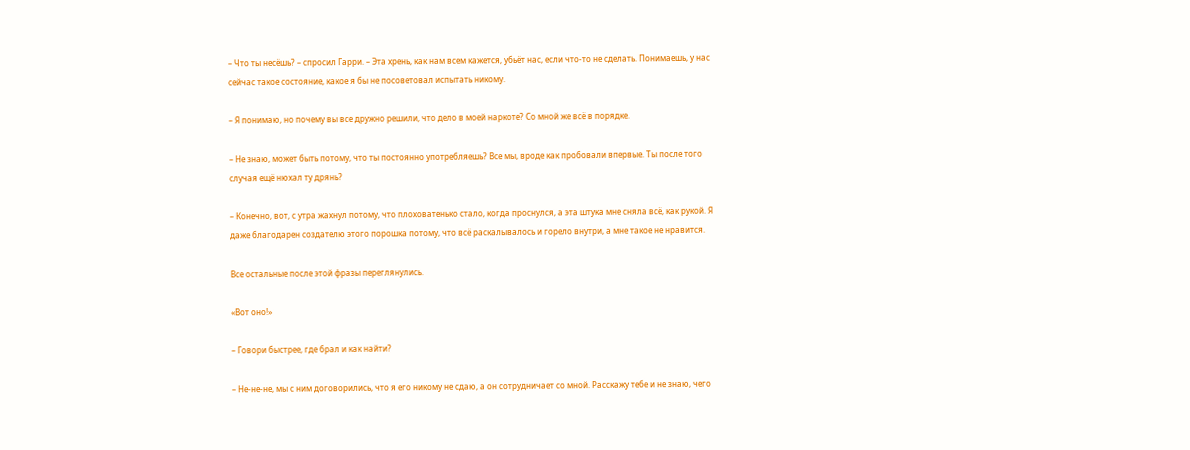– Что ты несёшь? – спросил Гарри. – Эта хрень, как нам всем кажется, убьёт нас, если что-то не сделать. Понимаешь, у нас сейчас такое состояние, какое я бы не посоветовал испытать никому.

– Я понимаю, но почему вы все дружно решили, что дело в моей наркоте? Со мной же всё в порядке.

– Не знаю, может быть потому, что ты постоянно употребляешь? Все мы, вроде как пробовали впервые. Ты после того случая ещё нюхал ту дрянь?

– Конечно, вот, с утра жахнул потому, что плоховатенько стало, когда проснулся, а эта штука мне сняла всё, как рукой. Я даже благодарен создателю этого порошка потому, что всё раскалывалось и горело внутри, а мне такое не нравится.

Все остальные после этой фразы переглянулись.

«Вот оно!»

– Говори быстрее, где брал и как найти?

– Не-не-не, мы с ним договорились, что я его никому не сдаю, а он сотрудничает со мной. Расскажу тебе и не знаю, чего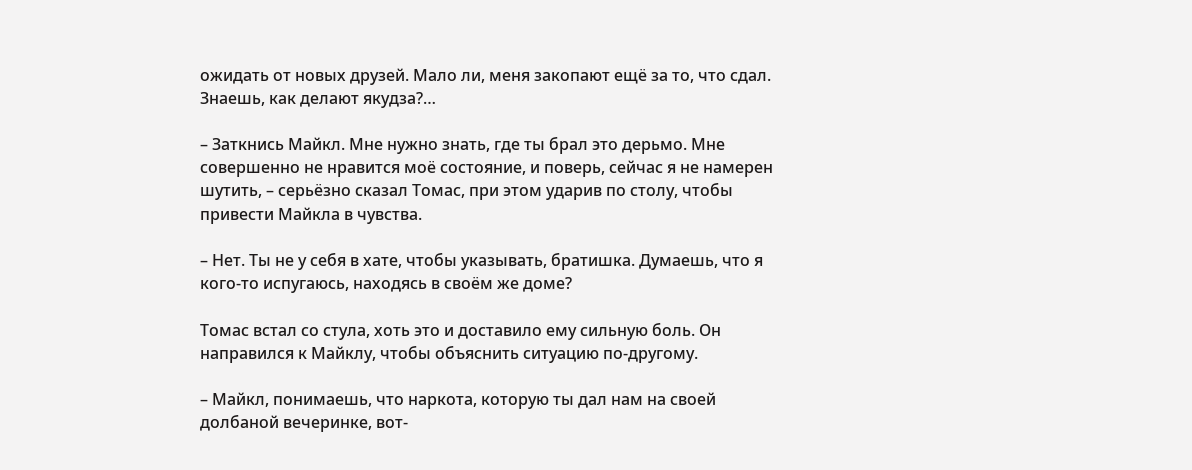ожидать от новых друзей. Мало ли, меня закопают ещё за то, что сдал. Знаешь, как делают якудза?…

– Заткнись Майкл. Мне нужно знать, где ты брал это дерьмо. Мне совершенно не нравится моё состояние, и поверь, сейчас я не намерен шутить, – серьёзно сказал Томас, при этом ударив по столу, чтобы привести Майкла в чувства.

– Нет. Ты не у себя в хате, чтобы указывать, братишка. Думаешь, что я кого-то испугаюсь, находясь в своём же доме?

Томас встал со стула, хоть это и доставило ему сильную боль. Он направился к Майклу, чтобы объяснить ситуацию по-другому.

– Майкл, понимаешь, что наркота, которую ты дал нам на своей долбаной вечеринке, вот-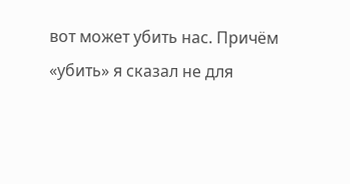вот может убить нас. Причём «убить» я сказал не для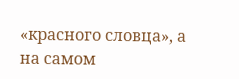«красного словца», а на самом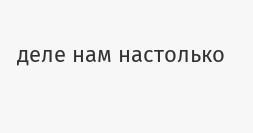деле нам настолько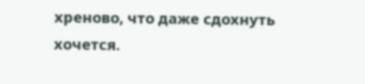хреново, что даже сдохнуть хочется.